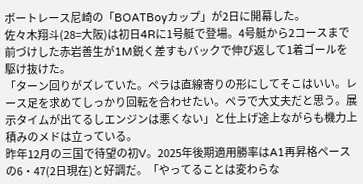ボートレース尼崎の「BOATBoyカップ」が2日に開幕した。
佐々木翔斗(28=大阪)は初日4Rに1号艇で登場。4号艇から2コースまで前づけした赤岩善生が1M鋭く差すもバックで伸び返して1着ゴールを駆け抜けた。
「ターン回りがズレていた。ペラは直線寄りの形にしてそこはいい。レース足を求めてしっかり回転を合わせたい。ペラで大丈夫だと思う。展示タイムが出てるしエンジンは悪くない」と仕上げ途上ながらも機力上積みのメドは立っている。
昨年12月の三国で待望の初V。2025年後期適用勝率はA1再昇格ペースの6・47(2日現在)と好調だ。「やってることは変わらな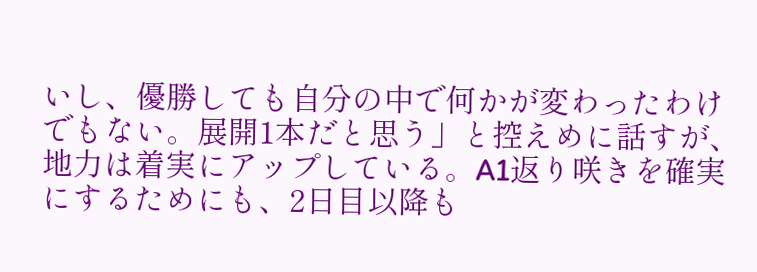いし、優勝しても自分の中で何かが変わったわけでもない。展開1本だと思う」と控えめに話すが、地力は着実にアップしている。A1返り咲きを確実にするためにも、2日目以降も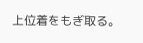上位着をもぎ取る。